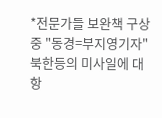*전문가들 보완책 구상중 "동경=부지영기자" 북한등의 미사일에 대항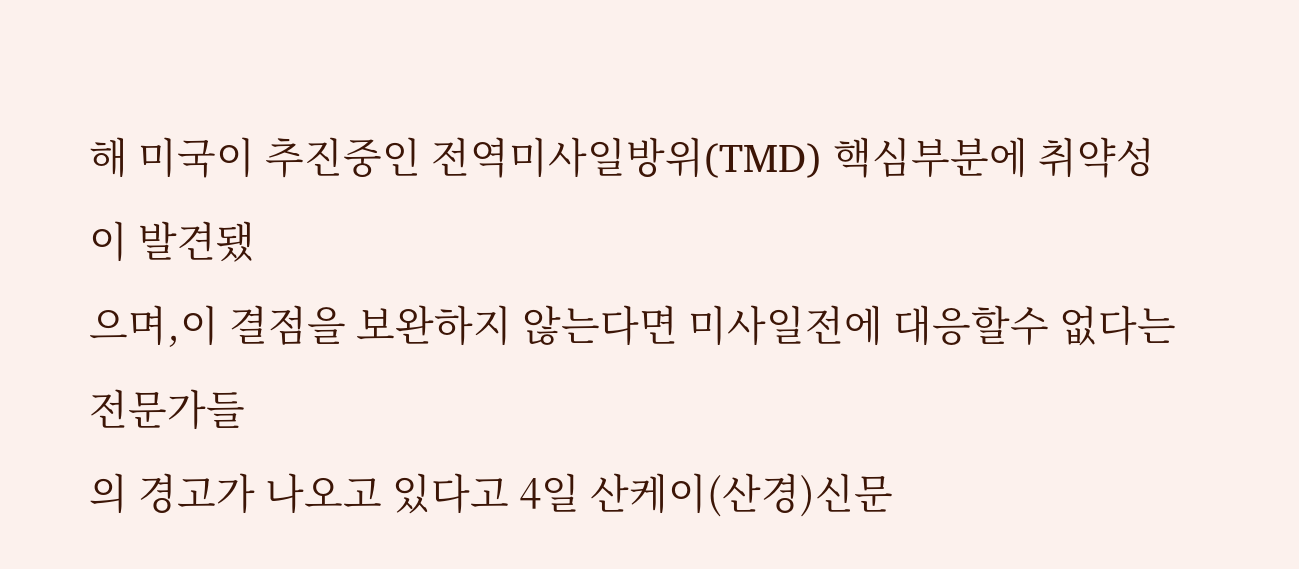해 미국이 추진중인 전역미사일방위(TMD) 핵심부분에 취약성이 발견됐
으며,이 결점을 보완하지 않는다면 미사일전에 대응할수 없다는 전문가들
의 경고가 나오고 있다고 4일 산케이(산경)신문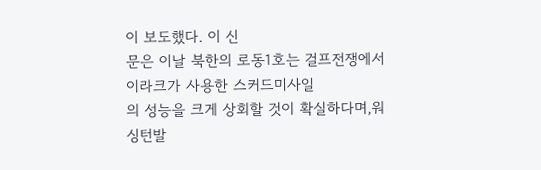이 보도했다. 이 신
문은 이날 북한의 로동1호는 걸프전쟁에서 이라크가 사용한 스커드미사일
의 성능을 크게 상회할 것이 확실하다며,워싱턴발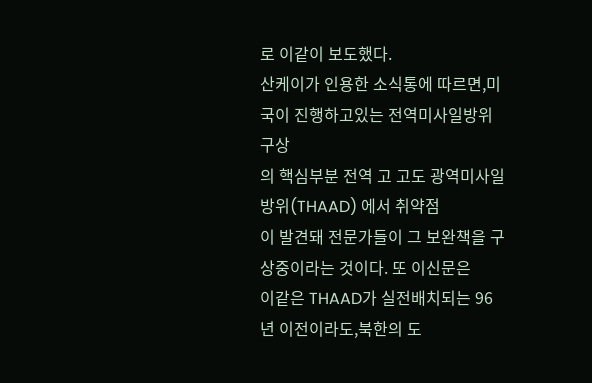로 이같이 보도했다.
산케이가 인용한 소식통에 따르면,미국이 진행하고있는 전역미사일방위구상
의 핵심부분 전역 고 고도 광역미사일 방위(THAAD) 에서 취약점
이 발견돼 전문가들이 그 보완책을 구상중이라는 것이다. 또 이신문은
이같은 THAAD가 실전배치되는 96년 이전이라도,북한의 도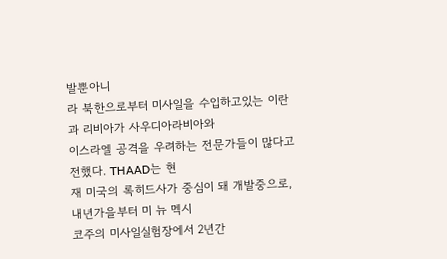발뿐아니
라 북한으로부터 미사일을 수입하고있는 이란과 리비아가 사우디아라비아와
이스라엘 공격을 우려하는 전문가들이 많다고 전했다. THAAD는 현
재 미국의 록히드사가 중심이 돼 개발중으로, 내년가을부터 미 뉴 멕시
코주의 미사일실험장에서 2년간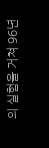의 실험을 거쳐 96년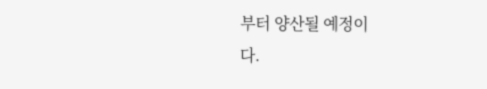부터 양산될 예정이
다.